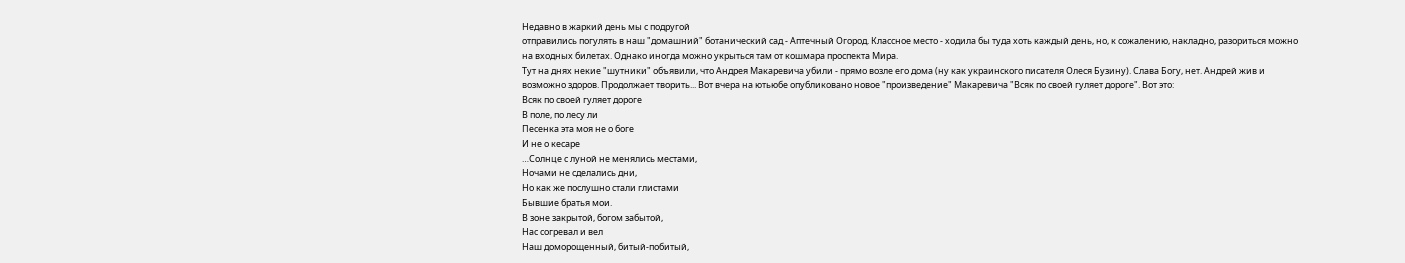Недавно в жаркий день мы с подругой
отправились погулять в наш "домашний" ботанический сад - Аптечный Огород. Классное место - ходила бы туда хоть каждый день, но, к сожалению, накладно, разориться можно на входных билетах. Однако иногда можно укрыться там от кошмара проспекта Мира.
Тут на днях некие "шутники" объявили, что Андрея Макаревича убили - прямо возле его дома (ну как украинского писателя Олеся Бузину). Слава Богу, нет. Андрей жив и возможно здоров. Продолжает творить... Вот вчера на ютьюбе опубликовано новое "произведение" Макаревича "Всяк по своей гуляет дороге". Вот это:
Всяк по своей гуляет дороге
В поле, по лесу ли
Песенка эта моя не о боге
И не о кесаре
…Солнце с луной не менялись местами,
Ночами не сделались дни,
Но как же послушно стали глистами
Бывшие братья мои.
В зоне закрытой, богом забытой,
Нас согревал и вел
Наш доморощенный, битый-побитый,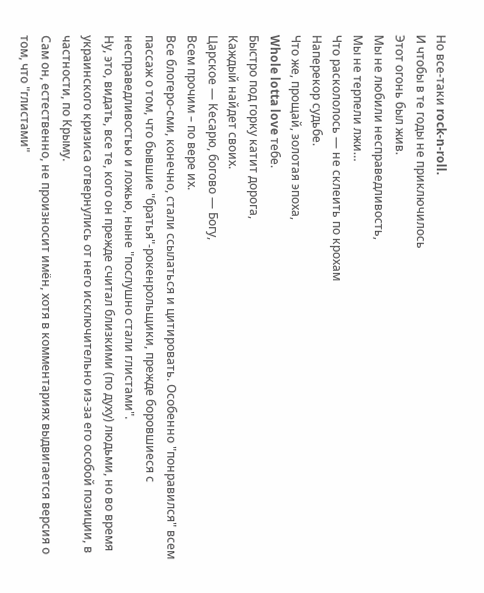Но все-таки rock-n-roll.
И чтобы в те годы не приключилось
Этот огонь был жив.
Мы не любили несправедливость,
Мы не терпели лжи…
Что раскололось — не склеить по крохам
Наперекор судьбе.
Что же, прощай, золотая эпоха,
Whole lotta love тебе.
Быстро под горку катит дорога,
Каждый найдет своих.
Царское — Кесарю, богово — Богу,
Всем прочим – по вере их.
Все блогеро-сми, конечно, стали ссылаться и цитировать. Особенно "понравился" всем пассаж о том, что бывшие "братья"-рокенрольщики, прежде боровшиеся с несправедливостью и ложью, ныне "послушно стали глистами".
Ну, это, видать, все те, кого он прежде считал близкими (по духу) людьми, но во время украинского кризиса отвернулись от него исключительно из-за его особой позиции, в частности, по Крыму.
Сам он, естественно, не произносит имён, хотя в комментариях выдвигается версия о том, что "глистами"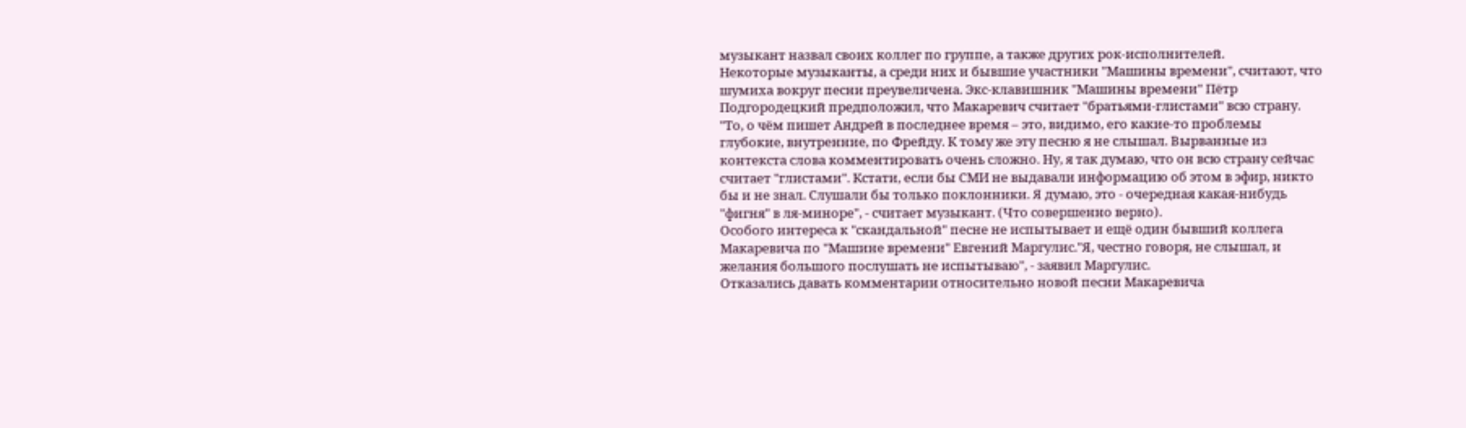музыкант назвал своих коллег по группе, а также других рок-исполнителей.
Некоторые музыканты, а среди них и бывшие участники "Машины времени", считают, что шумиха вокруг песни преувеличена. Экс-клавишник "Машины времени" Пётр Подгородецкий предположил, что Макаревич считает "братьями-глистами" всю страну. "То, о чём пишет Андрей в последнее время – это, видимо, его какие-то проблемы глубокие, внутренние, по Фрейду. К тому же эту песню я не слышал. Вырванные из контекста слова комментировать очень сложно. Ну, я так думаю, что он всю страну сейчас считает "глистами". Кстати, если бы СМИ не выдавали информацию об этом в эфир, никто бы и не знал. Слушали бы только поклонники. Я думаю, это - очередная какая-нибудь "фигня" в ля-миноре", - считает музыкант. (Что совершенно верно).
Особого интереса к "скандальной" песне не испытывает и ещё один бывший коллега Макаревича по "Машине времени" Евгений Маргулис."Я, честно говоря, не слышал, и желания большого послушать не испытываю", - заявил Маргулис.
Отказались давать комментарии относительно новой песни Макаревича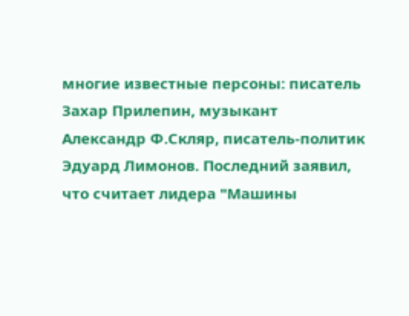многие известные персоны: писатель Захар Прилепин, музыкант Александр Ф.Скляр, писатель-политик Эдуард Лимонов. Последний заявил, что считает лидера "Машины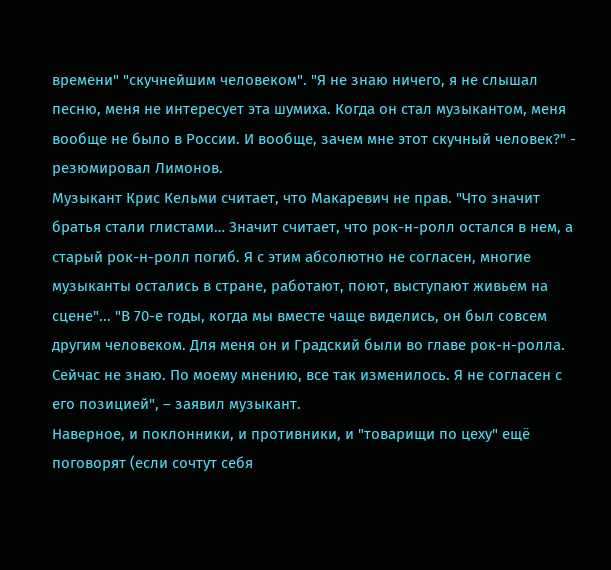времени" "скучнейшим человеком". "Я не знаю ничего, я не слышал песню, меня не интересует эта шумиха. Когда он стал музыкантом, меня вообще не было в России. И вообще, зачем мне этот скучный человек?" - резюмировал Лимонов.
Музыкант Крис Кельми считает, что Макаревич не прав. "Что значит братья стали глистами… Значит считает, что рок-н-ролл остался в нем, а старый рок-н-ролл погиб. Я с этим абсолютно не согласен, многие музыканты остались в стране, работают, поют, выступают живьем на сцене"... "В 70-е годы, когда мы вместе чаще виделись, он был совсем другим человеком. Для меня он и Градский были во главе рок-н-ролла. Сейчас не знаю. По моему мнению, все так изменилось. Я не согласен с его позицией", – заявил музыкант.
Наверное, и поклонники, и противники, и "товарищи по цеху" ещё поговорят (если сочтут себя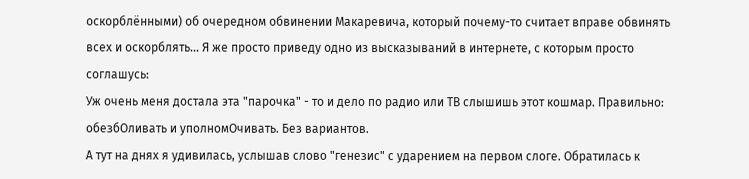оскорблёнными) об очередном обвинении Макаревича, который почему-то считает вправе обвинять всех и оскорблять... Я же просто приведу одно из высказываний в интернете, с которым просто соглашусь:
Уж очень меня достала эта "парочка" - то и дело по радио или ТВ слышишь этот кошмар. Правильно: обезбОливать и уполномОчивать. Без вариантов.
А тут на днях я удивилась, услышав слово "генезис" с ударением на первом слоге. Обратилась к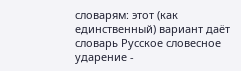словарям: этот (как единственный) вариант даёт словарь Русское словесное ударение -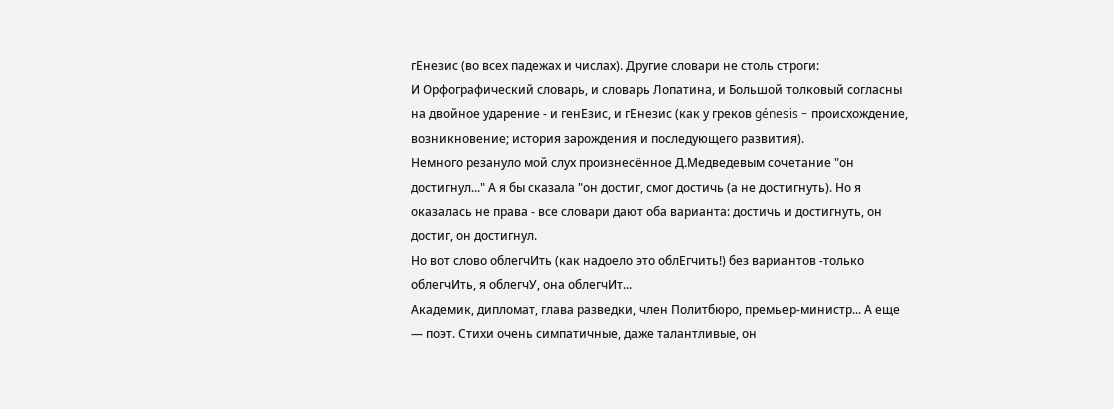гЕнезис (во всех падежах и числах). Другие словари не столь строги:
И Орфографический словарь, и словарь Лопатина, и Большой толковый согласны на двойное ударение - и генЕзис, и гЕнезис (как у греков génesis - происхождение, возникновение; история зарождения и последующего развития).
Немного резануло мой слух произнесённое Д.Медведевым сочетание "он достигнул..." А я бы сказала "он достиг, смог достичь (а не достигнуть). Но я оказалась не права - все словари дают оба варианта: достичь и достигнуть, он достиг, он достигнул.
Но вот слово облегчИть (как надоело это облЕгчить!) без вариантов -только облегчИть, я облегчУ, она облегчИт...
Академик, дипломат, глава разведки, член Политбюро, премьер-министр... А еще — поэт. Стихи очень симпатичные, даже талантливые, он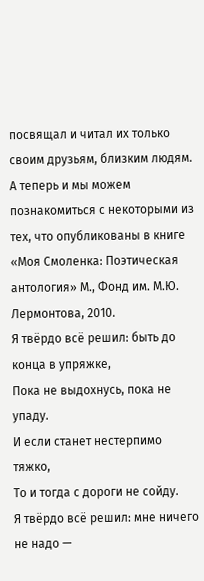посвящал и читал их только своим друзьям, близким людям. А теперь и мы можем познакомиться с некоторыми из тех, что опубликованы в книге «Моя Смоленка: Поэтическая антология» М., Фонд им. М.Ю. Лермонтова, 2010.
Я твёрдо всё решил: быть до конца в упряжке,
Пока не выдохнусь, пока не упаду.
И если станет нестерпимо тяжко,
То и тогда с дороги не сойду.
Я твёрдо всё решил: мне ничего не надо —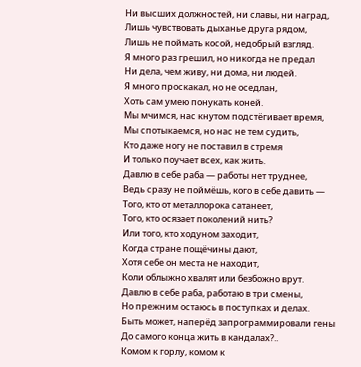Ни высших должностей, ни славы, ни наград,
Лишь чувствовать дыханье друга рядом,
Лишь не поймать косой, недобрый взгляд.
Я много раз грешил, но никогда не предал
Ни дела, чем живу, ни дома, ни людей.
Я много проскакал, но не оседлан,
Хоть сам умею понукать коней.
Мы мчимся, нас кнутом подстёгивает время,
Мы спотыкаемся, но нас не тем судить,
Кто даже ногу не поставил в стремя
И только поучает всех, как жить.
Давлю в себе раба — работы нет труднее,
Ведь сразу не поймёшь, кого в себе давить —
Того, кто от металлорока сатанеет,
Того, кто осязает поколений нить?
Или того, кто ходуном заходит,
Когда стране пощёчины дают,
Хотя себе он места не находит,
Коли облыжно хвалят или безбожно врут.
Давлю в себе раба, работаю в три смены,
Но прежним остаюсь в поступках и делах.
Быть может, наперёд запрограммировали гены
До самого конца жить в кандалах?..
Комом к горлу, комом к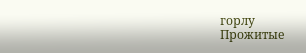горлу
Прожитые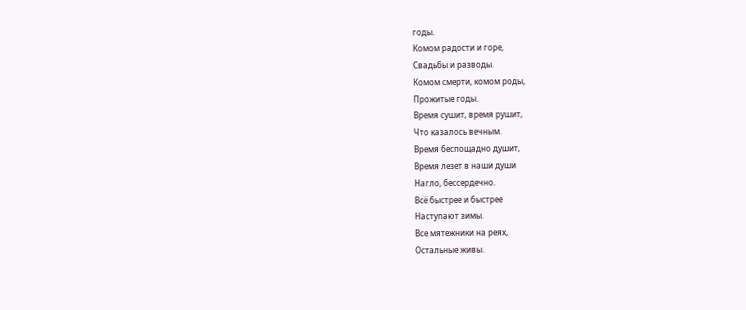годы.
Комом радости и горе,
Свадьбы и разводы.
Комом смерти, комом роды,
Прожитые годы.
Время сушит, время рушит,
Что казалось вечным.
Время беспощадно душит,
Время лезет в наши души
Нагло, бессердечно.
Всё быстрее и быстрее
Наступают зимы.
Все мятежники на реях,
Остальные живы.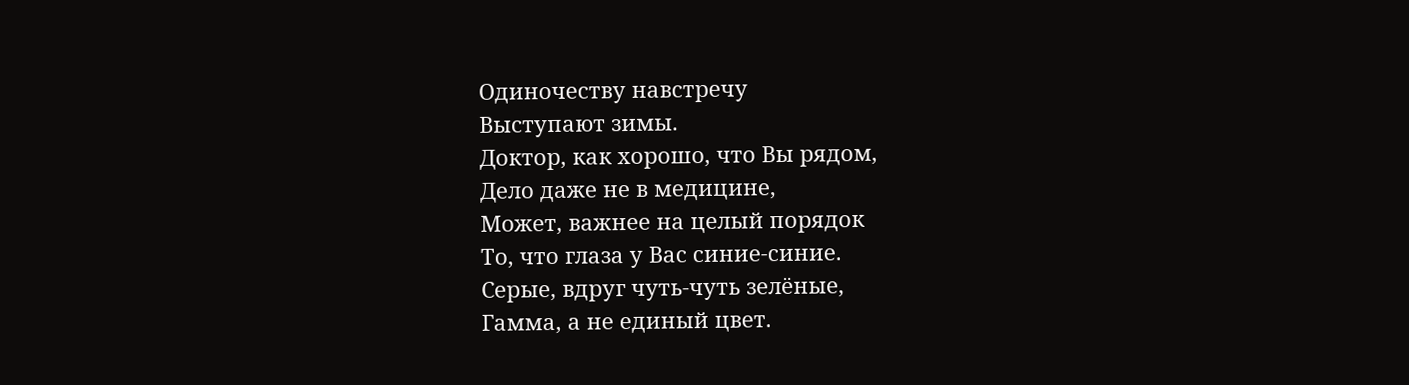Одиночеству навстречу
Выступают зимы.
Доктор, как хорошо, что Вы рядом,
Дело даже не в медицине,
Может, важнее на целый порядок
То, что глаза у Вас синие-синие.
Серые, вдруг чуть-чуть зелёные,
Гамма, а не единый цвет.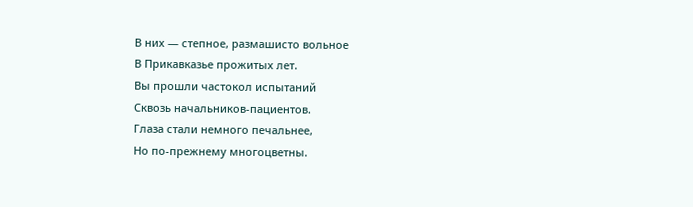В них — степное, размашисто вольное
В Прикавказье прожитых лет.
Вы прошли частокол испытаний
Сквозь начальников-пациентов.
Глаза стали немного печальнее,
Но по-прежнему многоцветны.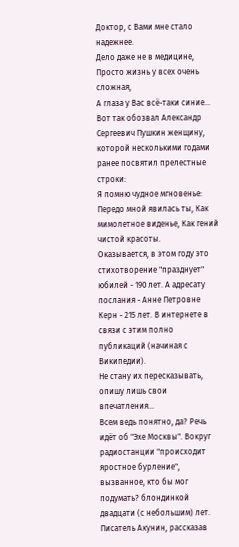Доктор, с Вами мне стало надежнее.
Дело даже не в медицине,
Просто жизнь у всех очень сложная,
А глаза у Вас всё-таки синие…
Вот так обозвал Александр Сергеевич Пушкин женщину, которой несколькими годами ранее посвятил прелестные строки:
Я помню чудное мгновенье: Передо мной явилась ты, Как мимолетное виденье, Как гений чистой красоты.
Оказывается, в этом году это стихотворение "празднует" юбилей - 190 лет. А адресату послания - Анне Петровне Керн - 215 лет. В интернете в связи с этим полно публикаций (начиная с Википедии).
Не стану их пересказывать, опишу лишь свои впечатления...
Всем ведь понятно, да? Речь идёт об "Эхе Москвы". Вокруг радиостанции "происходит яростное бурление", вызванное, кто бы мог подумать? блондинкой двадцати (с небольшим) лет.
Писатель Акунин, рассказав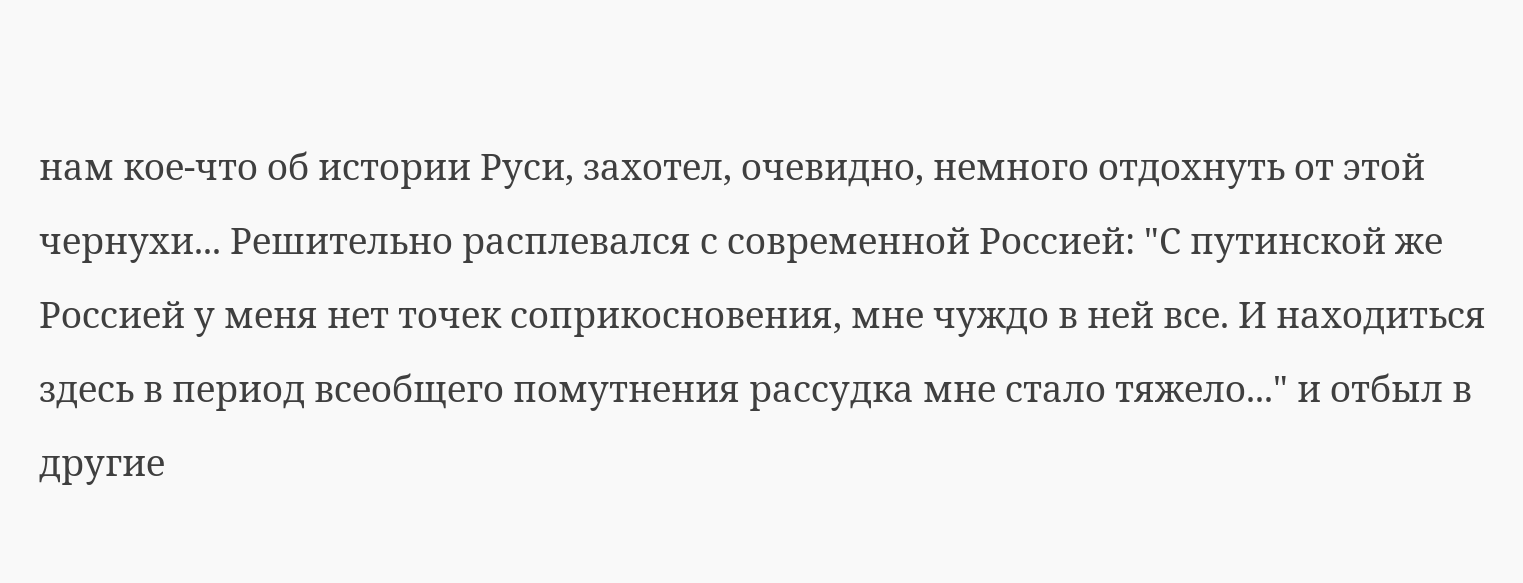нам кое-что об истории Руси, захотел, очевидно, немного отдохнуть от этой чернухи... Решительно расплевался с современной Россией: "С путинской же Россией у меня нет точек соприкосновения, мне чуждо в ней все. И находиться здесь в период всеобщего помутнения рассудка мне стало тяжело..." и отбыл в другие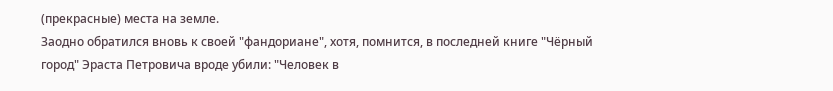(прекрасные) места на земле.
Заодно обратился вновь к своей "фандориане", хотя, помнится, в последней книге "Чёрный город" Эраста Петровича вроде убили: "Человек в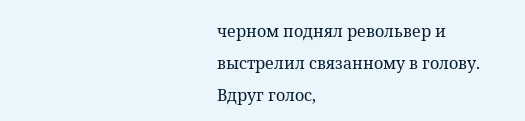черном поднял револьвер и выстрелил связанному в голову. Вдруг голос,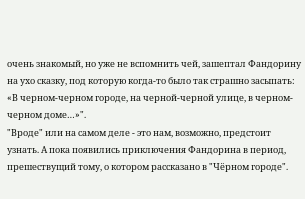очень знакомый, но уже не вспомнить чей, зашептал Фандорину на ухо сказку, под которую когда-то было так страшно засыпать: «В черном-черном городе, на черной-черной улице, в черном-черном доме…»".
"Вроде" или на самом деле - это нам, возможно, предстоит узнать. А пока появились приключения Фандорина в период, прешествущий тому, о котором рассказано в "Чёрном городе".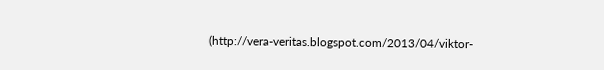(http://vera-veritas.blogspot.com/2013/04/viktor-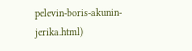pelevin-boris-akunin-jerika.html)